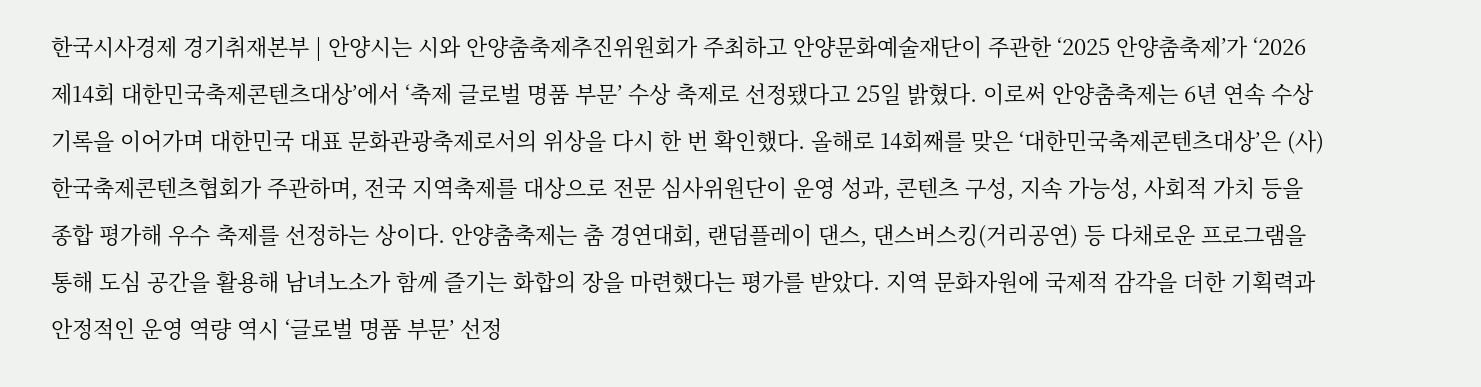한국시사경제 경기취재본부 | 안양시는 시와 안양춤축제추진위원회가 주최하고 안양문화예술재단이 주관한 ‘2025 안양춤축제’가 ‘2026 제14회 대한민국축제콘텐츠대상’에서 ‘축제 글로벌 명품 부문’ 수상 축제로 선정됐다고 25일 밝혔다. 이로써 안양춤축제는 6년 연속 수상 기록을 이어가며 대한민국 대표 문화관광축제로서의 위상을 다시 한 번 확인했다. 올해로 14회째를 맞은 ‘대한민국축제콘텐츠대상’은 (사)한국축제콘텐츠협회가 주관하며, 전국 지역축제를 대상으로 전문 심사위원단이 운영 성과, 콘텐츠 구성, 지속 가능성, 사회적 가치 등을 종합 평가해 우수 축제를 선정하는 상이다. 안양춤축제는 춤 경연대회, 랜덤플레이 댄스, 댄스버스킹(거리공연) 등 다채로운 프로그램을 통해 도심 공간을 활용해 남녀노소가 함께 즐기는 화합의 장을 마련했다는 평가를 받았다. 지역 문화자원에 국제적 감각을 더한 기획력과 안정적인 운영 역량 역시 ‘글로벌 명품 부문’ 선정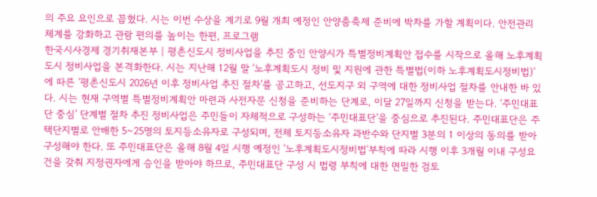의 주요 요인으로 꼽혔다. 시는 이번 수상을 계기로 9월 개최 예정인 안양춤축제 준비에 박차를 가할 계획이다. 안전관리 체계를 강화하고 관람 편의를 높이는 한편, 프로그램
한국시사경제 경기취재본부 | 평촌신도시 정비사업을 추진 중인 안양시가 특별정비계획안 접수를 시작으로 올해 노후계획도시 정비사업을 본격화한다. 시는 지난해 12월 말 '노후계획도시 정비 및 지원에 관한 특별법(이하 노후계획도시정비법)'에 따른 ‘평촌신도시 2026년 이후 정비사업 추진 절차’를 공고하고, 선도지구 외 구역에 대한 정비사업 절차를 안내한 바 있다. 시는 현재 구역별 특별정비계획안 마련과 사전자문 신청을 준비하는 단계로, 이달 27일까지 신청을 받는다. ‘주민대표단 중심’ 단계별 절차 추진 정비사업은 주민들이 자체적으로 구성하는 ‘주민대표단’을 중심으로 추진된다. 주민대표단은 주택단지별로 안배한 5~25명의 토지등소유자로 구성되며, 전체 토지등소유자 과반수와 단지별 3분의 1 이상의 동의를 받아 구성해야 한다. 또 주민대표단은 올해 8월 4일 시행 예정인 '노후계획도시정비법'부칙에 따라 시행 이후 3개월 이내 구성요건을 갖춰 지정권자에게 승인을 받아야 하므로, 주민대표단 구성 시 법령 부칙에 대한 면밀한 검토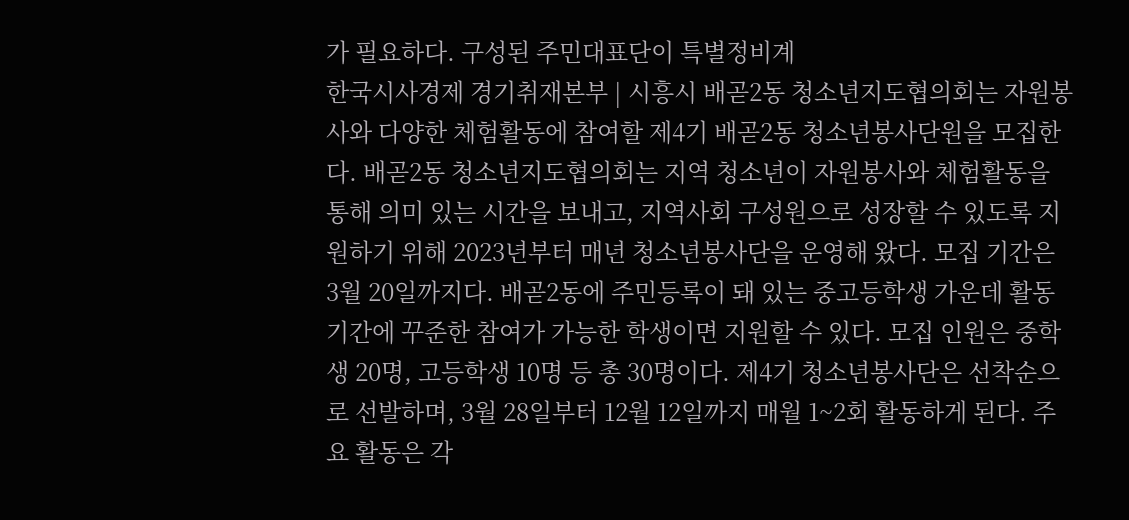가 필요하다. 구성된 주민대표단이 특별정비계
한국시사경제 경기취재본부 | 시흥시 배곧2동 청소년지도협의회는 자원봉사와 다양한 체험활동에 참여할 제4기 배곧2동 청소년봉사단원을 모집한다. 배곧2동 청소년지도협의회는 지역 청소년이 자원봉사와 체험활동을 통해 의미 있는 시간을 보내고, 지역사회 구성원으로 성장할 수 있도록 지원하기 위해 2023년부터 매년 청소년봉사단을 운영해 왔다. 모집 기간은 3월 20일까지다. 배곧2동에 주민등록이 돼 있는 중고등학생 가운데 활동기간에 꾸준한 참여가 가능한 학생이면 지원할 수 있다. 모집 인원은 중학생 20명, 고등학생 10명 등 총 30명이다. 제4기 청소년봉사단은 선착순으로 선발하며, 3월 28일부터 12월 12일까지 매월 1~2회 활동하게 된다. 주요 활동은 각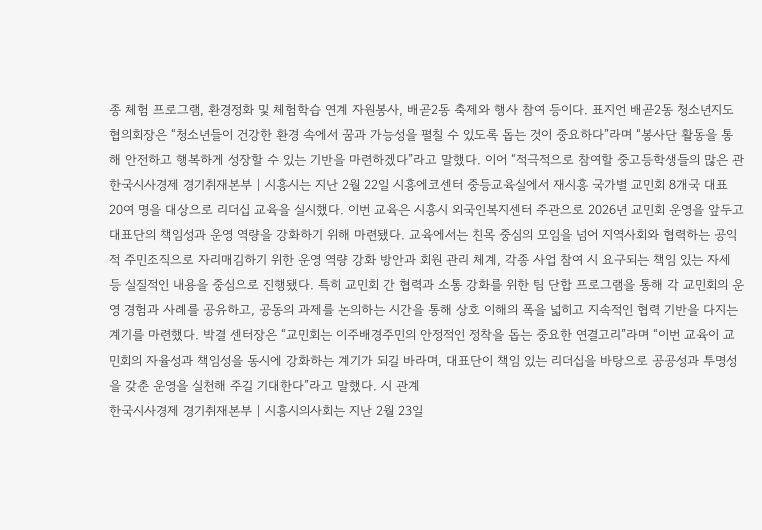종 체험 프로그램, 환경정화 및 체험학습 연계 자원봉사, 배곧2동 축제와 행사 참여 등이다. 표지언 배곧2동 청소년지도협의회장은 “청소년들이 건강한 환경 속에서 꿈과 가능성을 펼칠 수 있도록 돕는 것이 중요하다”라며 “봉사단 활동을 통해 안전하고 행복하게 성장할 수 있는 기반을 마련하겠다”라고 말했다. 이어 “적극적으로 참여할 중고등학생들의 많은 관
한국시사경제 경기취재본부 | 시흥시는 지난 2월 22일 시흥에코센터 중등교육실에서 재시흥 국가별 교민회 8개국 대표 20여 명을 대상으로 리더십 교육을 실시했다. 이번 교육은 시흥시 외국인복지센터 주관으로 2026년 교민회 운영을 앞두고 대표단의 책임성과 운영 역량을 강화하기 위해 마련됐다. 교육에서는 친목 중심의 모임을 넘어 지역사회와 협력하는 공익적 주민조직으로 자리매김하기 위한 운영 역량 강화 방안과 회원 관리 체계, 각종 사업 참여 시 요구되는 책임 있는 자세 등 실질적인 내용을 중심으로 진행됐다. 특히 교민회 간 협력과 소통 강화를 위한 팀 단합 프로그램을 통해 각 교민회의 운영 경험과 사례를 공유하고, 공동의 과제를 논의하는 시간을 통해 상호 이해의 폭을 넓히고 지속적인 협력 기반을 다지는 계기를 마련했다. 박결 센터장은 “교민회는 이주배경주민의 안정적인 정착을 돕는 중요한 연결고리”라며 “이번 교육이 교민회의 자율성과 책임성을 동시에 강화하는 계기가 되길 바라며, 대표단이 책임 있는 리더십을 바탕으로 공공성과 투명성을 갖춘 운영을 실천해 주길 기대한다”라고 말했다. 시 관계
한국시사경제 경기취재본부 | 시흥시의사회는 지난 2월 23일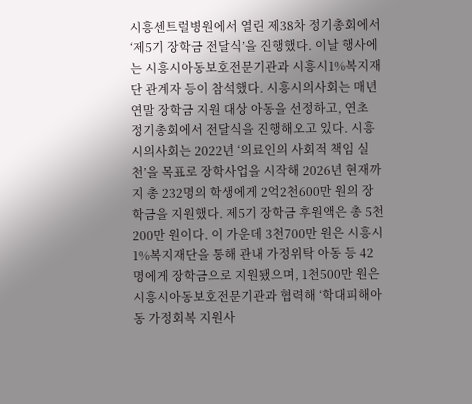시흥센트럴병원에서 열린 제38차 정기총회에서 ‘제5기 장학금 전달식’을 진행했다. 이날 행사에는 시흥시아동보호전문기관과 시흥시1%복지재단 관계자 등이 참석했다. 시흥시의사회는 매년 연말 장학금 지원 대상 아동을 선정하고, 연초 정기총회에서 전달식을 진행해오고 있다. 시흥시의사회는 2022년 ‘의료인의 사회적 책임 실천’을 목표로 장학사업을 시작해 2026년 현재까지 총 232명의 학생에게 2억2천600만 원의 장학금을 지원했다. 제5기 장학금 후원액은 총 5천200만 원이다. 이 가운데 3천700만 원은 시흥시1%복지재단을 통해 관내 가정위탁 아동 등 42명에게 장학금으로 지원됐으며, 1천500만 원은 시흥시아동보호전문기관과 협력해 ‘학대피해아동 가정회복 지원사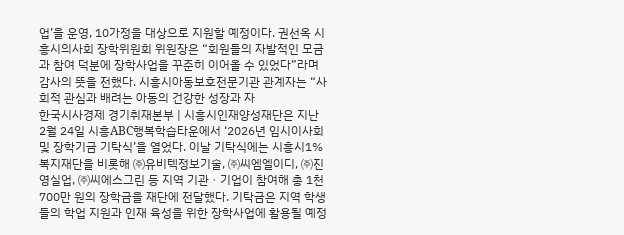업’을 운영, 10가정을 대상으로 지원할 예정이다. 권선옥 시흥시의사회 장학위원회 위원장은 “회원들의 자발적인 모금과 참여 덕분에 장학사업을 꾸준히 이어올 수 있었다”라며 감사의 뜻을 전했다. 시흥시아동보호전문기관 관계자는 “사회적 관심과 배려는 아동의 건강한 성장과 자
한국시사경제 경기취재본부 | 시흥시인재양성재단은 지난 2월 24일 시흥ABC행복학습타운에서 ‘2026년 임시이사회 및 장학기금 기탁식’을 열었다. 이날 기탁식에는 시흥시1%복지재단을 비롯해 ㈜유비텍정보기술, ㈜씨엠엘이디, ㈜진영실업, ㈜씨에스그린 등 지역 기관ㆍ기업이 참여해 총 1천700만 원의 장학금을 재단에 전달했다. 기탁금은 지역 학생들의 학업 지원과 인재 육성을 위한 장학사업에 활용될 예정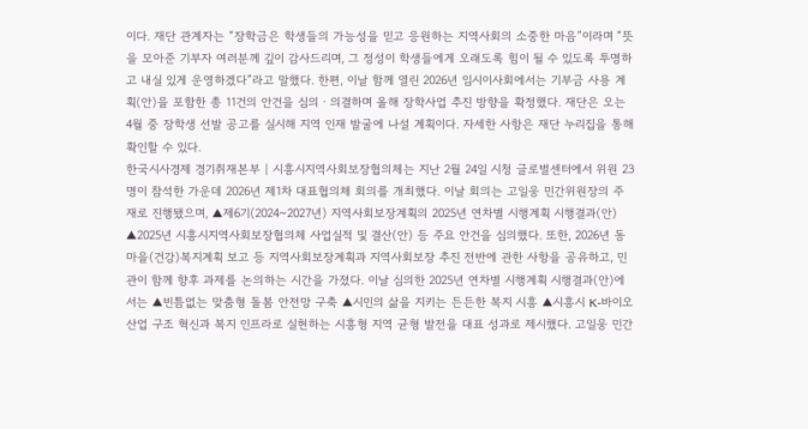이다. 재단 관계자는 “장학금은 학생들의 가능성을 믿고 응원하는 지역사회의 소중한 마음”이라며 “뜻을 모아준 기부자 여러분께 깊이 감사드리며, 그 정성이 학생들에게 오래도록 힘이 될 수 있도록 투명하고 내실 있게 운영하겠다”라고 말했다. 한편, 이날 함께 열린 2026년 임시이사회에서는 기부금 사용 계획(안)을 포함한 총 11건의 안건을 심의ㆍ의결하며 올해 장학사업 추진 방향을 확정했다. 재단은 오는 4월 중 장학생 선발 공고를 실시해 지역 인재 발굴에 나설 계획이다. 자세한 사항은 재단 누리집을 통해 확인할 수 있다.
한국시사경제 경기취재본부 | 시흥시지역사회보장협의체는 지난 2월 24일 시청 글로벌센터에서 위원 23명이 참석한 가운데 2026년 제1차 대표협의체 회의를 개최했다. 이날 회의는 고일웅 민간위원장의 주재로 진행됐으며, ▲제6기(2024~2027년) 지역사회보장계획의 2025년 연차별 시행계획 시행결과(안) ▲2025년 시흥시지역사회보장협의체 사업실적 및 결산(안) 등 주요 안건을 심의했다. 또한, 2026년 동 마을(건강)복지계획 보고 등 지역사회보장계획과 지역사회보장 추진 전반에 관한 사항을 공유하고, 민관이 함께 향후 과제를 논의하는 시간을 가졌다. 이날 심의한 2025년 연차별 시행계획 시행결과(안)에서는 ▲빈틈없는 맞춤형 돌봄 안전망 구축 ▲시민의 삶을 지키는 든든한 복지 시흥 ▲시흥시 K-바이오산업 구조 혁신과 복지 인프라로 실현하는 시흥형 지역 균형 발전을 대표 성과로 제시했다. 고일웅 민간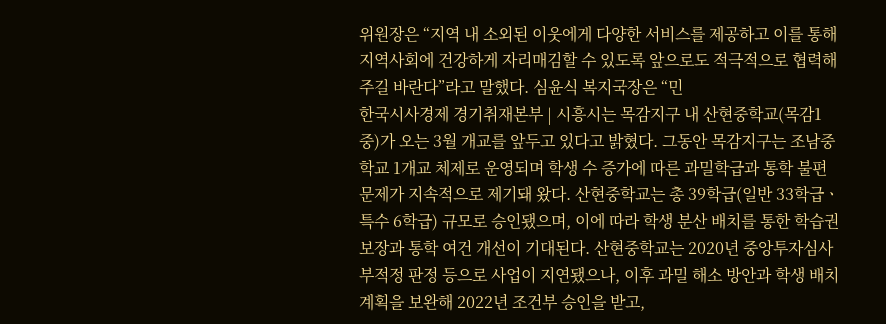위원장은 “지역 내 소외된 이웃에게 다양한 서비스를 제공하고 이를 통해 지역사회에 건강하게 자리매김할 수 있도록 앞으로도 적극적으로 협력해 주길 바란다”라고 말했다. 심윤식 복지국장은 “민
한국시사경제 경기취재본부 | 시흥시는 목감지구 내 산현중학교(목감1중)가 오는 3월 개교를 앞두고 있다고 밝혔다. 그동안 목감지구는 조남중학교 1개교 체제로 운영되며 학생 수 증가에 따른 과밀학급과 통학 불편 문제가 지속적으로 제기돼 왔다. 산현중학교는 총 39학급(일반 33학급ㆍ특수 6학급) 규모로 승인됐으며, 이에 따라 학생 분산 배치를 통한 학습권 보장과 통학 여건 개선이 기대된다. 산현중학교는 2020년 중앙투자심사 부적정 판정 등으로 사업이 지연됐으나, 이후 과밀 해소 방안과 학생 배치 계획을 보완해 2022년 조건부 승인을 받고,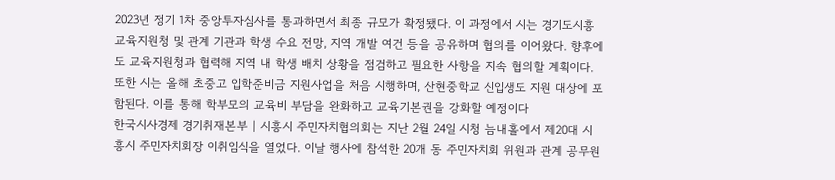2023년 정기 1차 중앙투자심사를 통과하면서 최종 규모가 확정됐다. 이 과정에서 시는 경기도시흥교육지원청 및 관계 기관과 학생 수요 전망, 지역 개발 여건 등을 공유하며 협의를 이어왔다. 향후에도 교육지원청과 협력해 지역 내 학생 배치 상황을 점검하고 필요한 사항을 지속 협의할 계획이다. 또한 시는 올해 초중고 입학준비금 지원사업을 처음 시행하며, 산현중학교 신입생도 지원 대상에 포함된다. 이를 통해 학부모의 교육비 부담을 완화하고 교육기본권을 강화할 예정이다
한국시사경제 경기취재본부 | 시흥시 주민자치협의회는 지난 2월 24일 시청 늠내홀에서 제20대 시흥시 주민자치회장 이취임식을 열었다. 이날 행사에 참석한 20개 동 주민자치회 위원과 관계 공무원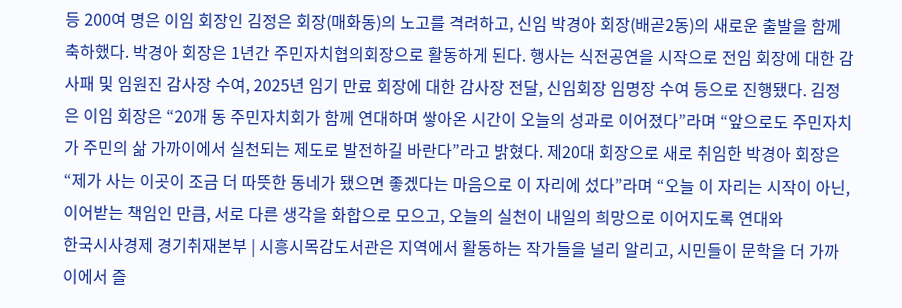등 200여 명은 이임 회장인 김정은 회장(매화동)의 노고를 격려하고, 신임 박경아 회장(배곧2동)의 새로운 출발을 함께 축하했다. 박경아 회장은 1년간 주민자치협의회장으로 활동하게 된다. 행사는 식전공연을 시작으로 전임 회장에 대한 감사패 및 임원진 감사장 수여, 2025년 임기 만료 회장에 대한 감사장 전달, 신임회장 임명장 수여 등으로 진행됐다. 김정은 이임 회장은 “20개 동 주민자치회가 함께 연대하며 쌓아온 시간이 오늘의 성과로 이어졌다”라며 “앞으로도 주민자치가 주민의 삶 가까이에서 실천되는 제도로 발전하길 바란다”라고 밝혔다. 제20대 회장으로 새로 취임한 박경아 회장은 “제가 사는 이곳이 조금 더 따뜻한 동네가 됐으면 좋겠다는 마음으로 이 자리에 섰다”라며 “오늘 이 자리는 시작이 아닌, 이어받는 책임인 만큼, 서로 다른 생각을 화합으로 모으고, 오늘의 실천이 내일의 희망으로 이어지도록 연대와
한국시사경제 경기취재본부 | 시흥시목감도서관은 지역에서 활동하는 작가들을 널리 알리고, 시민들이 문학을 더 가까이에서 즐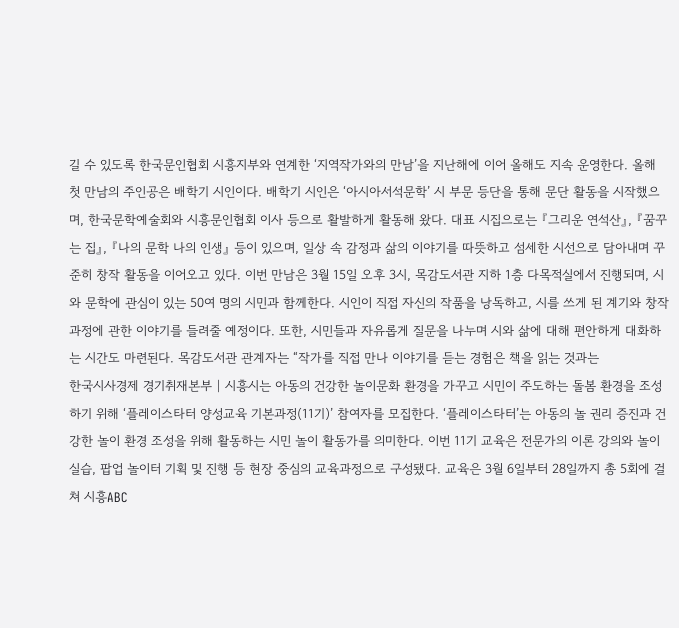길 수 있도록 한국문인협회 시흥지부와 연계한 ‘지역작가와의 만남’을 지난해에 이어 올해도 지속 운영한다. 올해 첫 만남의 주인공은 배학기 시인이다. 배학기 시인은 ‘아시아서석문학’ 시 부문 등단을 통해 문단 활동을 시작했으며, 한국문학예술회와 시흥문인협회 이사 등으로 활발하게 활동해 왔다. 대표 시집으로는 『그리운 연석산』, 『꿈꾸는 집』, 『나의 문학 나의 인생』 등이 있으며, 일상 속 감정과 삶의 이야기를 따뜻하고 섬세한 시선으로 담아내며 꾸준히 창작 활동을 이어오고 있다. 이번 만남은 3월 15일 오후 3시, 목감도서관 지하 1층 다목적실에서 진행되며, 시와 문학에 관심이 있는 50여 명의 시민과 함께한다. 시인이 직접 자신의 작품을 낭독하고, 시를 쓰게 된 계기와 창작 과정에 관한 이야기를 들려줄 예정이다. 또한, 시민들과 자유롭게 질문을 나누며 시와 삶에 대해 편안하게 대화하는 시간도 마련된다. 목감도서관 관계자는 “작가를 직접 만나 이야기를 듣는 경험은 책을 읽는 것과는
한국시사경제 경기취재본부 | 시흥시는 아동의 건강한 놀이문화 환경을 가꾸고 시민이 주도하는 돌봄 환경을 조성하기 위해 ‘플레이스타터 양성교육 기본과정(11기)’ 참여자를 모집한다. ‘플레이스타터’는 아동의 놀 권리 증진과 건강한 놀이 환경 조성을 위해 활동하는 시민 놀이 활동가를 의미한다. 이번 11기 교육은 전문가의 이론 강의와 놀이 실습, 팝업 놀이터 기획 및 진행 등 현장 중심의 교육과정으로 구성됐다. 교육은 3월 6일부터 28일까지 총 5회에 걸쳐 시흥ABC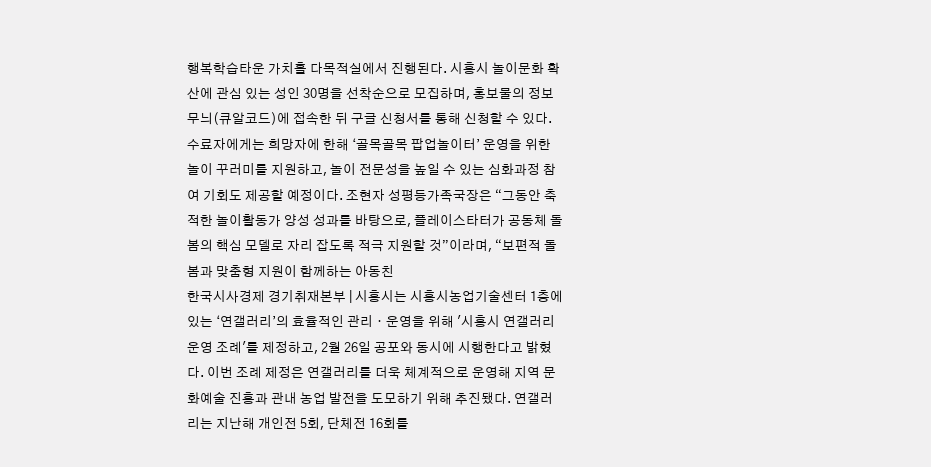행복학습타운 가치홀 다목적실에서 진행된다. 시흥시 놀이문화 확산에 관심 있는 성인 30명을 선착순으로 모집하며, 홍보물의 정보무늬(큐알코드)에 접속한 뒤 구글 신청서를 통해 신청할 수 있다. 수료자에게는 희망자에 한해 ‘골목골목 팝업놀이터’ 운영을 위한 놀이 꾸러미를 지원하고, 놀이 전문성을 높일 수 있는 심화과정 참여 기회도 제공할 예정이다. 조현자 성평등가족국장은 “그동안 축적한 놀이활동가 양성 성과를 바탕으로, 플레이스타터가 공동체 돌봄의 핵심 모델로 자리 잡도록 적극 지원할 것”이라며, “보편적 돌봄과 맞춤형 지원이 함께하는 아동친
한국시사경제 경기취재본부 | 시흥시는 시흥시농업기술센터 1층에 있는 ‘연갤러리’의 효율적인 관리ㆍ운영을 위해 '시흥시 연갤러리 운영 조례'를 제정하고, 2월 26일 공포와 동시에 시행한다고 밝혔다. 이번 조례 제정은 연갤러리를 더욱 체계적으로 운영해 지역 문화예술 진흥과 관내 농업 발전을 도모하기 위해 추진됐다. 연갤러리는 지난해 개인전 5회, 단체전 16회를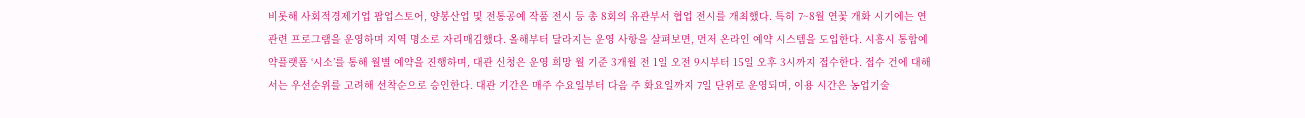비롯해 사회적경제기업 팝업스토어, 양봉산업 및 전통공예 작품 전시 등 총 8회의 유관부서 협업 전시를 개최했다. 특히 7~8월 연꽃 개화 시기에는 연 관련 프로그램을 운영하며 지역 명소로 자리매김했다. 올해부터 달라지는 운영 사항을 살펴보면, 먼저 온라인 예약 시스템을 도입한다. 시흥시 통합예약플랫폼 ‘시소’를 통해 월별 예약을 진행하며, 대관 신청은 운영 희망 월 기준 3개월 전 1일 오전 9시부터 15일 오후 3시까지 접수한다. 접수 건에 대해서는 우선순위를 고려해 선착순으로 승인한다. 대관 기간은 매주 수요일부터 다음 주 화요일까지 7일 단위로 운영되며, 이용 시간은 농업기술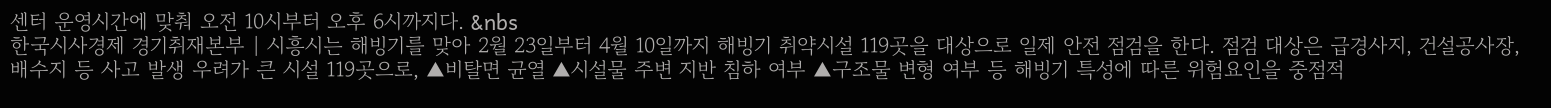센터 운영시간에 맞춰 오전 10시부터 오후 6시까지다. &nbs
한국시사경제 경기취재본부 | 시흥시는 해빙기를 맞아 2월 23일부터 4월 10일까지 해빙기 취약시설 119곳을 대상으로 일제 안전 점검을 한다. 점검 대상은 급경사지, 건설공사장, 배수지 등 사고 발생 우려가 큰 시설 119곳으로, ▲비탈면 균열 ▲시설물 주변 지반 침하 여부 ▲구조물 변형 여부 등 해빙기 특성에 따른 위험요인을 중점적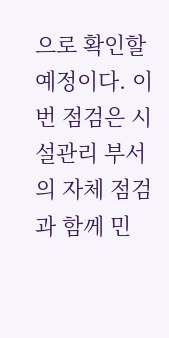으로 확인할 예정이다. 이번 점검은 시설관리 부서의 자체 점검과 함께 민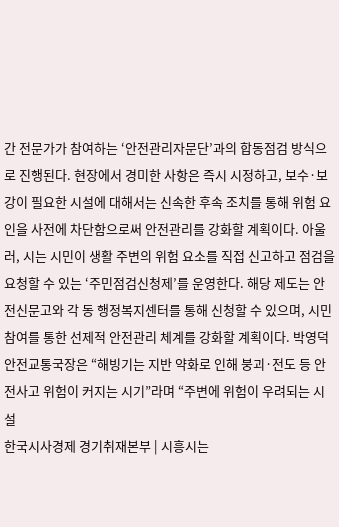간 전문가가 참여하는 ‘안전관리자문단’과의 합동점검 방식으로 진행된다. 현장에서 경미한 사항은 즉시 시정하고, 보수·보강이 필요한 시설에 대해서는 신속한 후속 조치를 통해 위험 요인을 사전에 차단함으로써 안전관리를 강화할 계획이다. 아울러, 시는 시민이 생활 주변의 위험 요소를 직접 신고하고 점검을 요청할 수 있는 ‘주민점검신청제’를 운영한다. 해당 제도는 안전신문고와 각 동 행정복지센터를 통해 신청할 수 있으며, 시민 참여를 통한 선제적 안전관리 체계를 강화할 계획이다. 박영덕 안전교통국장은 “해빙기는 지반 약화로 인해 붕괴·전도 등 안전사고 위험이 커지는 시기”라며 “주변에 위험이 우려되는 시설
한국시사경제 경기취재본부 | 시흥시는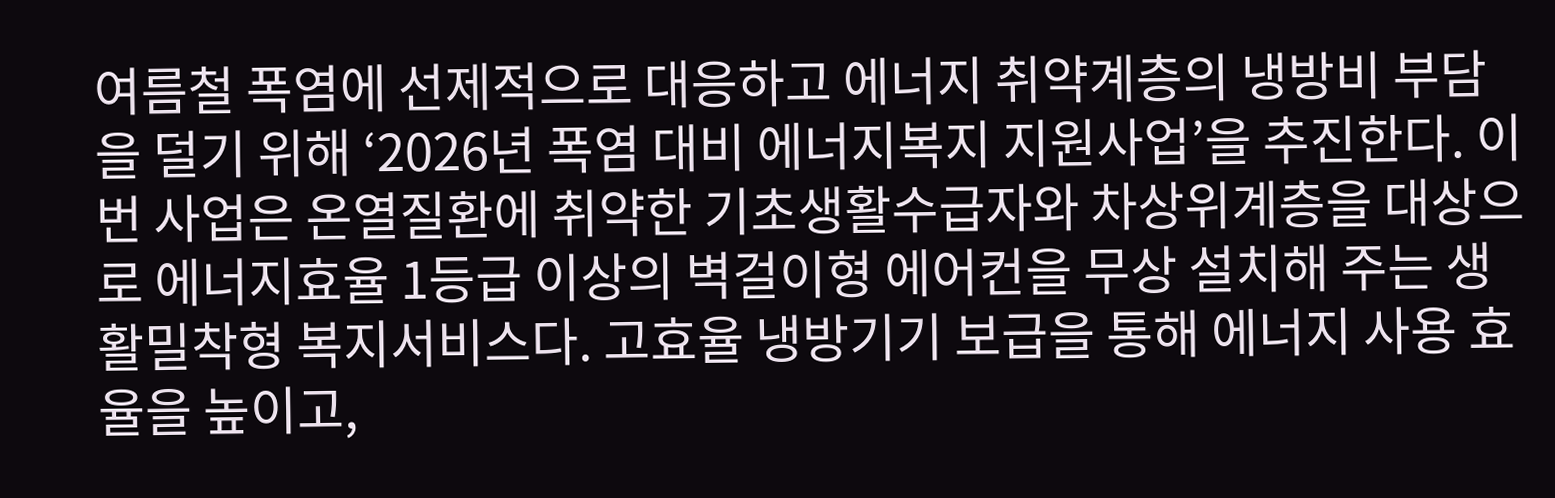여름철 폭염에 선제적으로 대응하고 에너지 취약계층의 냉방비 부담을 덜기 위해 ‘2026년 폭염 대비 에너지복지 지원사업’을 추진한다. 이번 사업은 온열질환에 취약한 기초생활수급자와 차상위계층을 대상으로 에너지효율 1등급 이상의 벽걸이형 에어컨을 무상 설치해 주는 생활밀착형 복지서비스다. 고효율 냉방기기 보급을 통해 에너지 사용 효율을 높이고,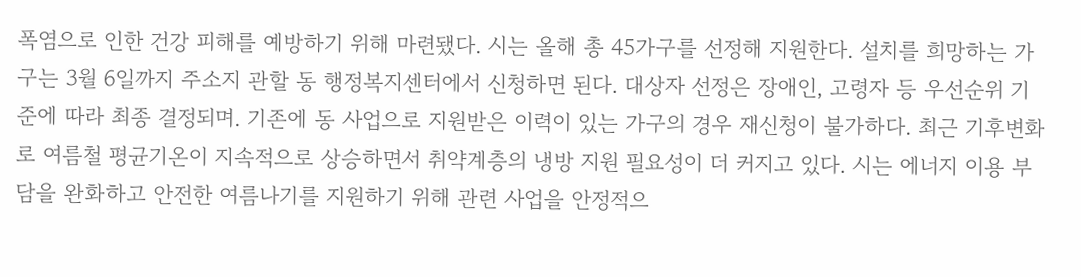폭염으로 인한 건강 피해를 예방하기 위해 마련됐다. 시는 올해 총 45가구를 선정해 지원한다. 설치를 희망하는 가구는 3월 6일까지 주소지 관할 동 행정복지센터에서 신청하면 된다. 대상자 선정은 장애인, 고령자 등 우선순위 기준에 따라 최종 결정되며. 기존에 동 사업으로 지원받은 이력이 있는 가구의 경우 재신청이 불가하다. 최근 기후변화로 여름철 평균기온이 지속적으로 상승하면서 취약계층의 냉방 지원 필요성이 더 커지고 있다. 시는 에너지 이용 부담을 완화하고 안전한 여름나기를 지원하기 위해 관련 사업을 안정적으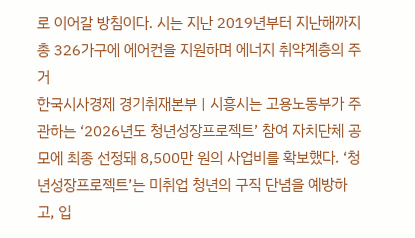로 이어갈 방침이다. 시는 지난 2019년부터 지난해까지 총 326가구에 에어컨을 지원하며 에너지 취약계층의 주거
한국시사경제 경기취재본부 | 시흥시는 고용노동부가 주관하는 ‘2026년도 청년성장프로젝트’ 참여 자치단체 공모에 최종 선정돼 8,500만 원의 사업비를 확보했다. ‘청년성장프로젝트’는 미취업 청년의 구직 단념을 예방하고, 입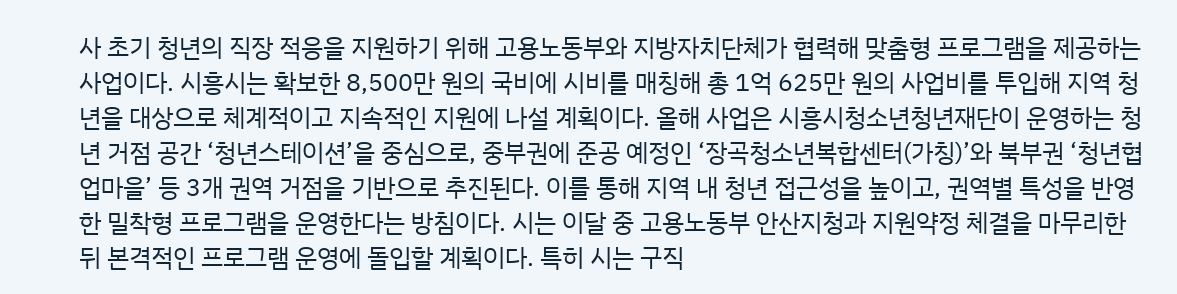사 초기 청년의 직장 적응을 지원하기 위해 고용노동부와 지방자치단체가 협력해 맞춤형 프로그램을 제공하는 사업이다. 시흥시는 확보한 8,500만 원의 국비에 시비를 매칭해 총 1억 625만 원의 사업비를 투입해 지역 청년을 대상으로 체계적이고 지속적인 지원에 나설 계획이다. 올해 사업은 시흥시청소년청년재단이 운영하는 청년 거점 공간 ‘청년스테이션’을 중심으로, 중부권에 준공 예정인 ‘장곡청소년복합센터(가칭)’와 북부권 ‘청년협업마을’ 등 3개 권역 거점을 기반으로 추진된다. 이를 통해 지역 내 청년 접근성을 높이고, 권역별 특성을 반영한 밀착형 프로그램을 운영한다는 방침이다. 시는 이달 중 고용노동부 안산지청과 지원약정 체결을 마무리한 뒤 본격적인 프로그램 운영에 돌입할 계획이다. 특히 시는 구직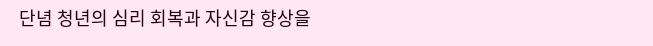단념 청년의 심리 회복과 자신감 향상을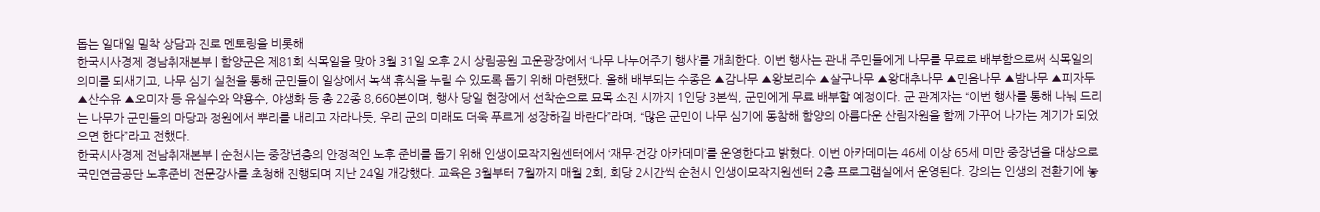돕는 일대일 밀착 상담과 진로 멘토링을 비롯해
한국시사경제 경남취재본부 | 함양군은 제81회 식목일을 맞아 3월 31일 오후 2시 상림공원 고운광장에서 ‘나무 나누어주기 행사’를 개최한다. 이번 행사는 관내 주민들에게 나무를 무료로 배부함으로써 식목일의 의미를 되새기고, 나무 심기 실천을 통해 군민들이 일상에서 녹색 휴식을 누릴 수 있도록 돕기 위해 마련됐다. 올해 배부되는 수종은 ▲감나무 ▲왕보리수 ▲살구나무 ▲왕대추나무 ▲민음나무 ▲밤나무 ▲피자두 ▲산수유 ▲오미자 등 유실수와 약용수, 야생화 등 총 22종 8,660본이며, 행사 당일 현장에서 선착순으로 묘목 소진 시까지 1인당 3본씩, 군민에게 무료 배부할 예정이다. 군 관계자는 “이번 행사를 통해 나눠 드리는 나무가 군민들의 마당과 정원에서 뿌리를 내리고 자라나듯, 우리 군의 미래도 더욱 푸르게 성장하길 바란다”라며, “많은 군민이 나무 심기에 동참해 함양의 아름다운 산림자원을 함께 가꾸어 나가는 계기가 되었으면 한다”라고 전했다.
한국시사경제 전남취재본부 | 순천시는 중장년층의 안정적인 노후 준비를 돕기 위해 인생이모작지원센터에서 ‘재무·건강 아카데미’를 운영한다고 밝혔다. 이번 아카데미는 46세 이상 65세 미만 중장년을 대상으로 국민연금공단 노후준비 전문강사를 초청해 진행되며 지난 24일 개강했다. 교육은 3월부터 7월까지 매월 2회, 회당 2시간씩 순천시 인생이모작지원센터 2층 프로그램실에서 운영된다. 강의는 인생의 전환기에 놓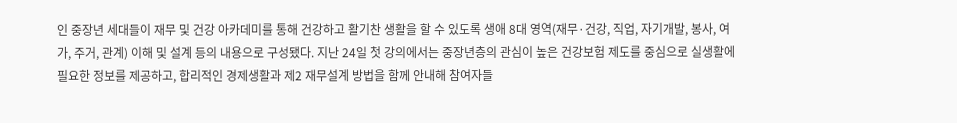인 중장년 세대들이 재무 및 건강 아카데미를 통해 건강하고 활기찬 생활을 할 수 있도록 생애 8대 영역(재무·건강, 직업, 자기개발, 봉사, 여가, 주거, 관계) 이해 및 설계 등의 내용으로 구성됐다. 지난 24일 첫 강의에서는 중장년층의 관심이 높은 건강보험 제도를 중심으로 실생활에 필요한 정보를 제공하고, 합리적인 경제생활과 제2 재무설계 방법을 함께 안내해 참여자들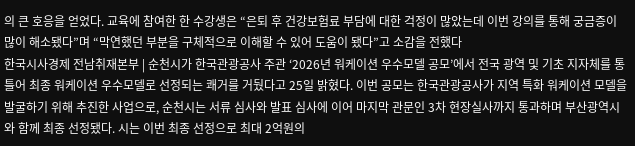의 큰 호응을 얻었다. 교육에 참여한 한 수강생은 “은퇴 후 건강보험료 부담에 대한 걱정이 많았는데 이번 강의를 통해 궁금증이 많이 해소됐다”며 “막연했던 부분을 구체적으로 이해할 수 있어 도움이 됐다”고 소감을 전했다
한국시사경제 전남취재본부 | 순천시가 한국관광공사 주관 ‘2026년 워케이션 우수모델 공모’에서 전국 광역 및 기초 지자체를 통틀어 최종 워케이션 우수모델로 선정되는 쾌거를 거뒀다고 25일 밝혔다. 이번 공모는 한국관광공사가 지역 특화 워케이션 모델을 발굴하기 위해 추진한 사업으로, 순천시는 서류 심사와 발표 심사에 이어 마지막 관문인 3차 현장실사까지 통과하며 부산광역시와 함께 최종 선정됐다. 시는 이번 최종 선정으로 최대 2억원의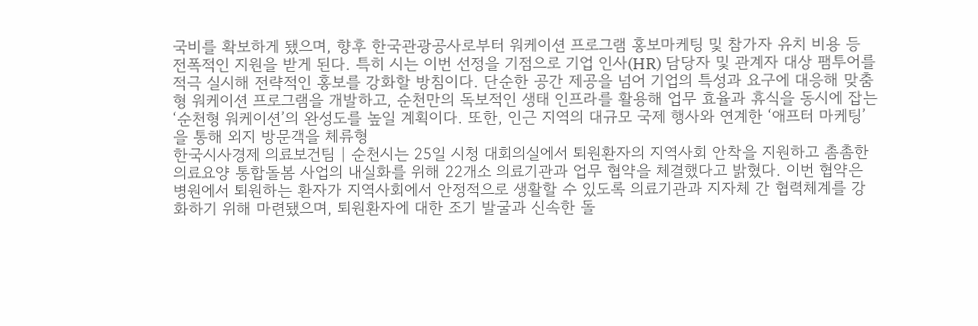국비를 확보하게 됐으며, 향후 한국관광공사로부터 워케이션 프로그램 홍보마케팅 및 참가자 유치 비용 등 전폭적인 지원을 받게 된다. 특히 시는 이번 선정을 기점으로 기업 인사(HR) 담당자 및 관계자 대상 팸투어를 적극 실시해 전략적인 홍보를 강화할 방침이다. 단순한 공간 제공을 넘어 기업의 특성과 요구에 대응해 맞춤형 워케이션 프로그램을 개발하고, 순천만의 독보적인 생태 인프라를 활용해 업무 효율과 휴식을 동시에 잡는 ‘순천형 워케이션’의 완성도를 높일 계획이다. 또한, 인근 지역의 대규모 국제 행사와 연계한 ‘애프터 마케팅’을 통해 외지 방문객을 체류형
한국시사경제 의료보건팀 | 순천시는 25일 시청 대회의실에서 퇴원환자의 지역사회 안착을 지원하고 촘촘한 의료요양 통합돌봄 사업의 내실화를 위해 22개소 의료기관과 업무 협약을 체결했다고 밝혔다. 이번 협약은 병원에서 퇴원하는 환자가 지역사회에서 안정적으로 생활할 수 있도록 의료기관과 지자체 간 협력체계를 강화하기 위해 마련됐으며, 퇴원환자에 대한 조기 발굴과 신속한 돌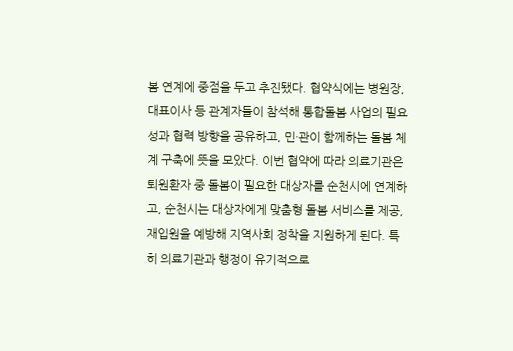봄 연계에 중점을 두고 추진됐다. 협약식에는 병원장, 대표이사 등 관계자들이 참석해 통합돌봄 사업의 필요성과 협력 방향을 공유하고, 민·관이 함께하는 돌봄 체계 구축에 뜻을 모았다. 이번 협약에 따라 의료기관은 퇴원환자 중 돌봄이 필요한 대상자를 순천시에 연계하고, 순천시는 대상자에게 맞춤형 돌봄 서비스를 제공, 재입원을 예방해 지역사회 정착을 지원하게 된다. 특히 의료기관과 행정이 유기적으로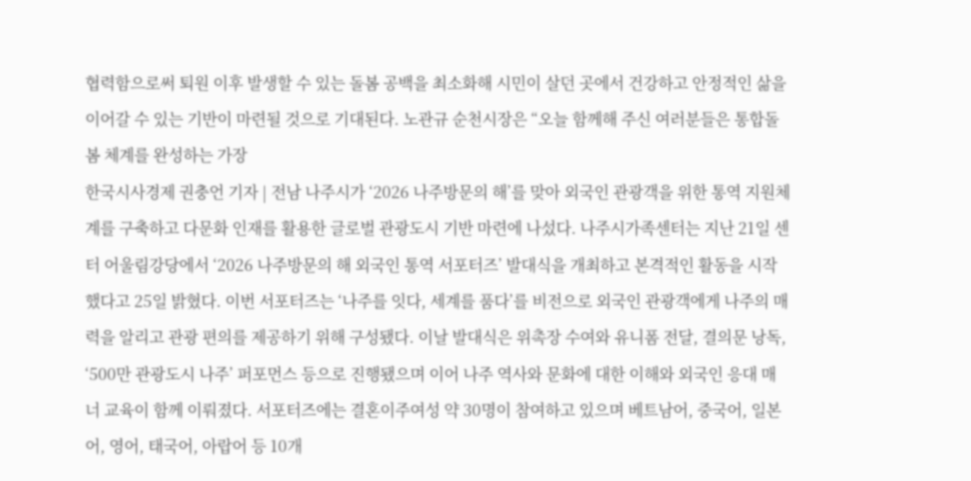협력함으로써 퇴원 이후 발생할 수 있는 돌봄 공백을 최소화해 시민이 살던 곳에서 건강하고 안정적인 삶을 이어갈 수 있는 기반이 마련될 것으로 기대된다. 노관규 순천시장은 “오늘 함께해 주신 여러분들은 통합돌봄 체계를 완성하는 가장
한국시사경제 권충언 기자 | 전남 나주시가 ‘2026 나주방문의 해’를 맞아 외국인 관광객을 위한 통역 지원체계를 구축하고 다문화 인재를 활용한 글로벌 관광도시 기반 마련에 나섰다. 나주시가족센터는 지난 21일 센터 어울림강당에서 ‘2026 나주방문의 해 외국인 통역 서포터즈’ 발대식을 개최하고 본격적인 활동을 시작했다고 25일 밝혔다. 이번 서포터즈는 ‘나주를 잇다, 세계를 품다’를 비전으로 외국인 관광객에게 나주의 매력을 알리고 관광 편의를 제공하기 위해 구성됐다. 이날 발대식은 위촉장 수여와 유니폼 전달, 결의문 낭독, ‘500만 관광도시 나주’ 퍼포먼스 등으로 진행됐으며 이어 나주 역사와 문화에 대한 이해와 외국인 응대 매너 교육이 함께 이뤄졌다. 서포터즈에는 결혼이주여성 약 30명이 참여하고 있으며 베트남어, 중국어, 일본어, 영어, 태국어, 아랍어 등 10개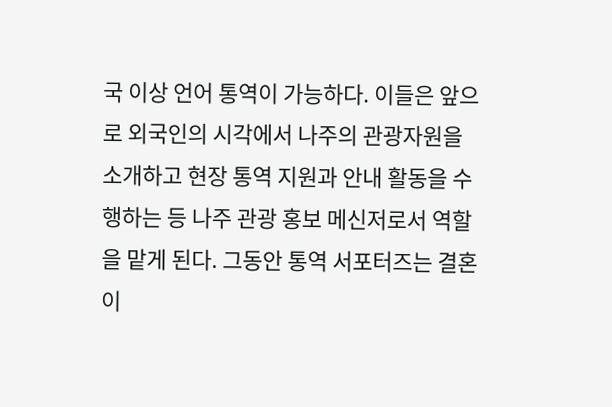국 이상 언어 통역이 가능하다. 이들은 앞으로 외국인의 시각에서 나주의 관광자원을 소개하고 현장 통역 지원과 안내 활동을 수행하는 등 나주 관광 홍보 메신저로서 역할을 맡게 된다. 그동안 통역 서포터즈는 결혼이